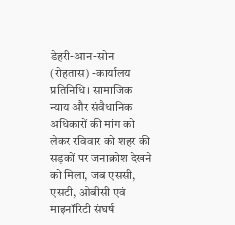डेहरी-आन-सोन (रोहतास) -कार्यालय प्रतिनिधि। सामाजिक न्याय और संवैधानिक अधिकारों की मांग को लेकर रविवार को शहर की सड़कों पर जनाक्रोश देखने को मिला, जब एससी, एसटी, ओबीसी एवं माइनॉरिटी संघर्ष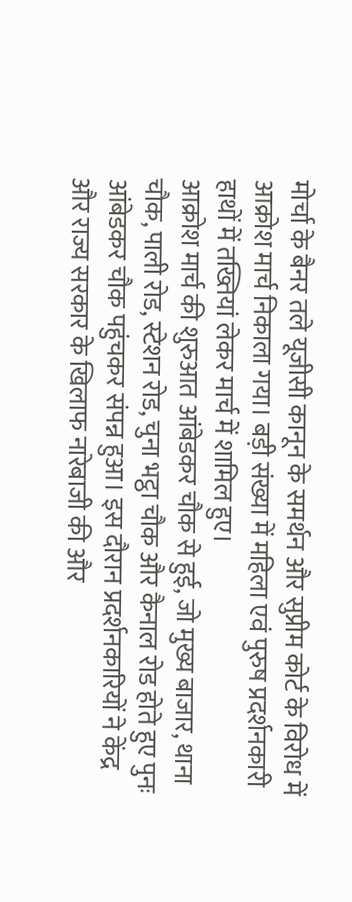मोर्चा के बैनर तले यूजीसी कानून के समर्थन और सुप्रीम कोर्ट के विरोध में आक्रोश मार्च निकाला गया। बड़ी संख्या में महिला एवं पुरुष प्रदर्शनकारी हाथों में तख्तियां लेकर मार्च में शामिल हुए।
आक्रोश मार्च की शुरुआत आंबेडकर चौक से हुई, जो मुख्य बाजार, थाना चौक, पाली रोड, स्टेशन रोड, चुना भट्ठा चौक और कैनाल रोड होते हुए पुनः आंबेडकर चौक पहुंचकर संपन्न हुआ। इस दौरान प्रदर्शनकारियों ने केंद्र और राज्य सरकार के खिलाफ नारेबाजी की और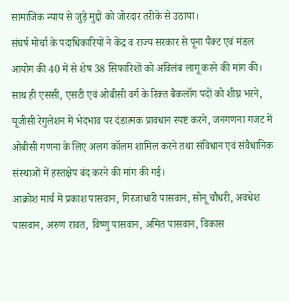सामाजिक न्याय से जुड़े मुद्दों को जोरदार तरीके से उठाया।
संघर्ष मोर्चा के पदाधिकारियों ने केंद्र व राज्य सरकार से पूना पैक्ट एवं मंडल आयोग की 40 में से शेष 38 सिफारिशों को अविलंब लागू करने की मांग की। साथ ही एससी, एसटी एवं ओबीसी वर्ग के रिक्त बैकलॉग पदों को शीघ्र भरने, यूजीसी रेगुलेशन में भेदभाव पर दंडात्मक प्रावधान स्पष्ट करने, जनगणना गजट में ओबीसी गणना के लिए अलग कॉलम शामिल करने तथा संविधान एवं संवैधानिक संस्थाओं में हस्तक्षेप बंद करने की मांग की गई।
आक्रोश मार्च में प्रकाश पासवान, गिरजाधारी पासवान, सोनू चौधरी, अवधेश पासवान, अरुण रावत, विष्णु पासवान, अमित पासवान, विकास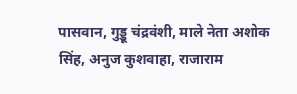पासवान, गुड्डू चंद्रवंशी, माले नेता अशोक सिंह, अनुज कुशवाहा, राजाराम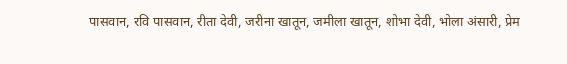पासवान, रवि पासवान, रीता देवी, जरीना खातून, जमीला खातून, शोभा देवी, भोला अंसारी, प्रेम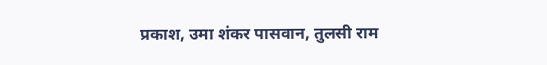प्रकाश, उमा शंकर पासवान, तुलसी राम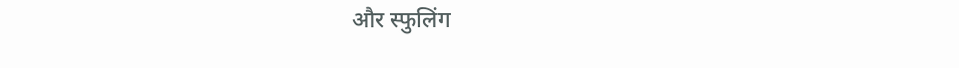और स्फुलिंग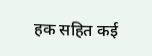हक सहित कई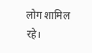लोग शामिल रहे।